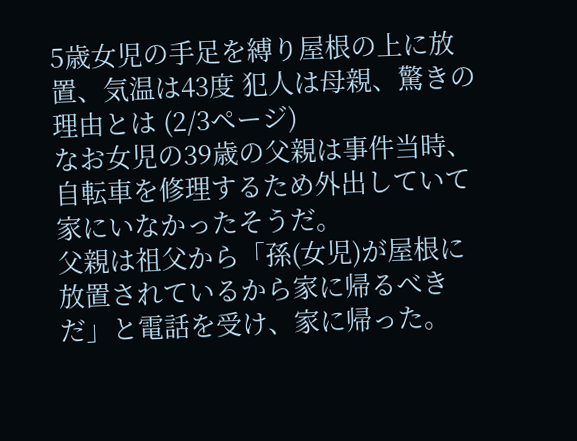5歳女児の手足を縛り屋根の上に放置、気温は43度 犯人は母親、驚きの理由とは (2/3ページ)
なお女児の39歳の父親は事件当時、自転車を修理するため外出していて家にいなかったそうだ。
父親は祖父から「孫(女児)が屋根に放置されているから家に帰るべきだ」と電話を受け、家に帰った。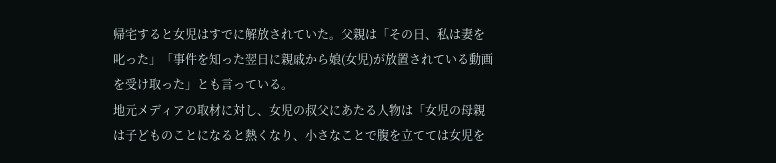帰宅すると女児はすでに解放されていた。父親は「その日、私は妻を叱った」「事件を知った翌日に親戚から娘(女児)が放置されている動画を受け取った」とも言っている。
地元メディアの取材に対し、女児の叔父にあたる人物は「女児の母親は子どものことになると熱くなり、小さなことで腹を立てては女児を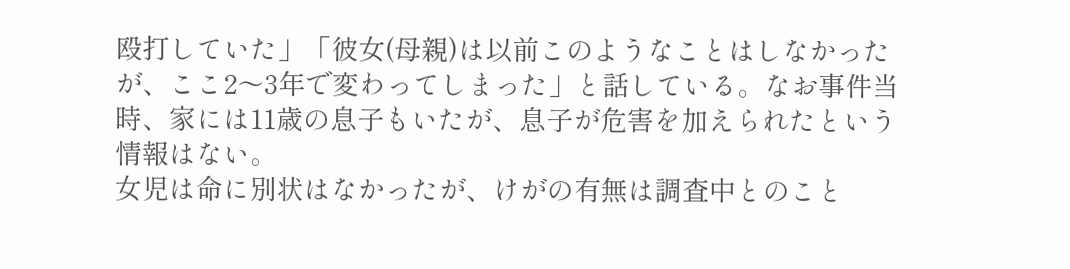殴打していた」「彼女(母親)は以前このようなことはしなかったが、ここ2〜3年で変わってしまった」と話している。なお事件当時、家には11歳の息子もいたが、息子が危害を加えられたという情報はない。
女児は命に別状はなかったが、けがの有無は調査中とのこと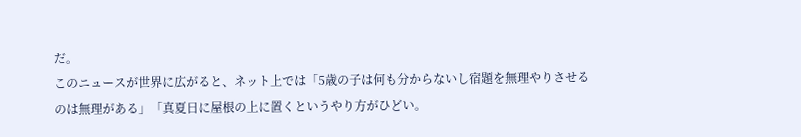だ。
このニュースが世界に広がると、ネット上では「5歳の子は何も分からないし宿題を無理やりさせるのは無理がある」「真夏日に屋根の上に置くというやり方がひどい。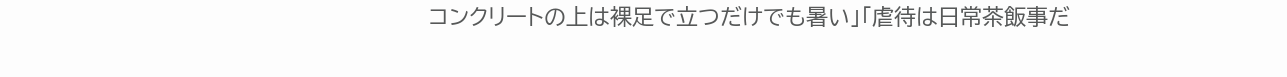コンクリートの上は裸足で立つだけでも暑い」「虐待は日常茶飯事だ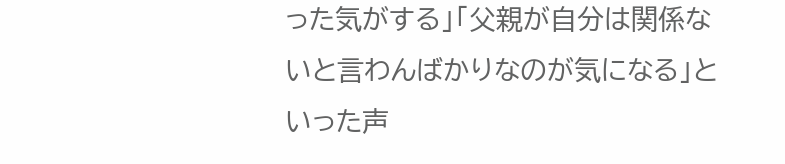った気がする」「父親が自分は関係ないと言わんばかりなのが気になる」といった声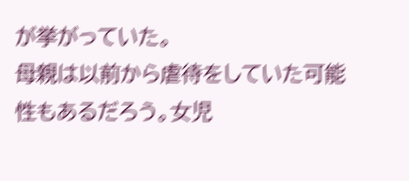が挙がっていた。
母親は以前から虐待をしていた可能性もあるだろう。女児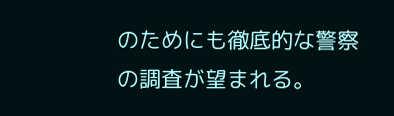のためにも徹底的な警察の調査が望まれる。